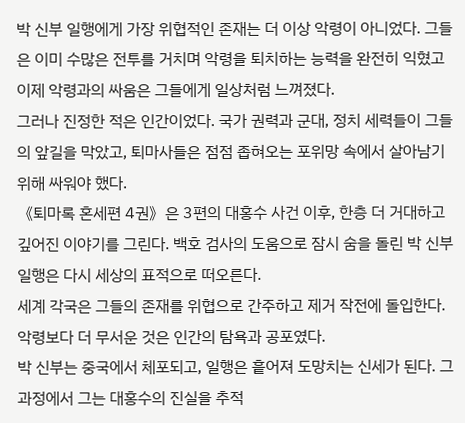박 신부 일행에게 가장 위협적인 존재는 더 이상 악령이 아니었다. 그들은 이미 수많은 전투를 거치며 악령을 퇴치하는 능력을 완전히 익혔고 이제 악령과의 싸움은 그들에게 일상처럼 느껴졌다.
그러나 진정한 적은 인간이었다. 국가 권력과 군대, 정치 세력들이 그들의 앞길을 막았고, 퇴마사들은 점점 좁혀오는 포위망 속에서 살아남기 위해 싸워야 했다.
《퇴마록 혼세편 4권》은 3편의 대홍수 사건 이후, 한층 더 거대하고 깊어진 이야기를 그린다. 백호 검사의 도움으로 잠시 숨을 돌린 박 신부 일행은 다시 세상의 표적으로 떠오른다.
세계 각국은 그들의 존재를 위협으로 간주하고 제거 작전에 돌입한다. 악령보다 더 무서운 것은 인간의 탐욕과 공포였다.
박 신부는 중국에서 체포되고, 일행은 흩어져 도망치는 신세가 된다. 그 과정에서 그는 대홍수의 진실을 추적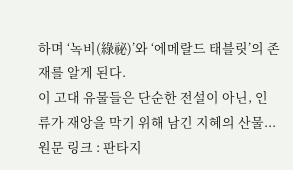하며 ‘녹비(綠祕)’와 ‘에메랄드 태블릿’의 존재를 알게 된다.
이 고대 유물들은 단순한 전설이 아닌, 인류가 재앙을 막기 위해 남긴 지혜의 산물...
원문 링크 : 판타지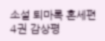소설 퇴마록 혼세편 4권 감상평